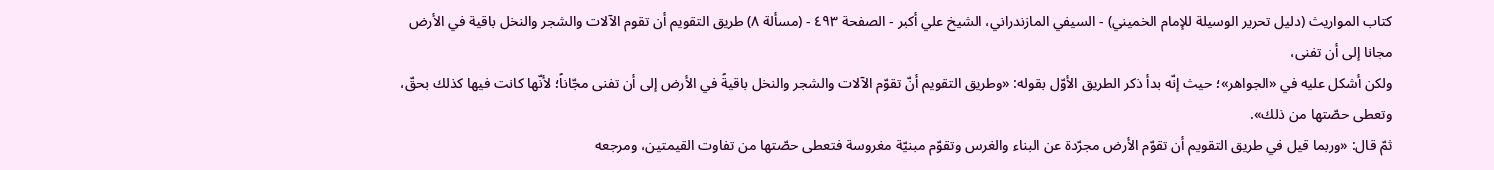كتاب المواريث (دليل تحرير الوسيلة للإمام الخميني) - السيفي المازندراني، الشيخ علي أكبر - الصفحة ٤٩٣ - (مسألة ٨) طريق التقويم أن تقوم الآلات والشجر والنخل باقية في الأرض مجانا إلى أن تفنى،
ولكن أشكل عليه في «الجواهر»؛ حيث إنّه بدأ ذكر الطريق الأوّل بقوله: «وطريق التقويم أنّ تقوّم الآلات والشجر والنخل باقيةً في الأرض إلى أن تفنى مجّاناً؛ لأنّها كانت فيها كذلك بحقّ، وتعطى حصّتها من ذلك».
ثمّ قال: «وربما قيل في طريق التقويم أن تقوّم الأرض مجرّدة عن البناء والغرس وتقوّم مبنيّة مغروسة فتعطى حصّتها من تفاوت القيمتين، ومرجعه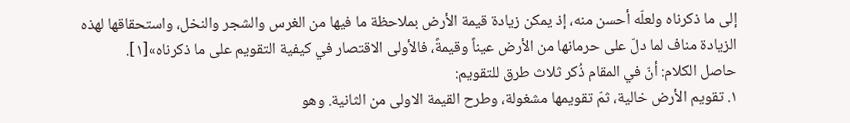إلى ما ذكرناه ولعلّه أحسن منه، إذ يمكن زيادة قيمة الأرض بملاحظة ما فيها من الغرس والشجر والنخل، واستحقاقها لهذه الزيادة مناف لما دلّ على حرمانها من الأرض عيناً وقيمةً، فالأولى الاقتصار في كيفية التقويم على ما ذكرناه»[١].
حاصل الكلام: أنّ في المقام ذُكر ثلاث طرق للتقويم:
١. تقويم الأرض خالية، ثمّ تقويمها مشغولة، وطرح القيمة الاولى من الثانية. وهو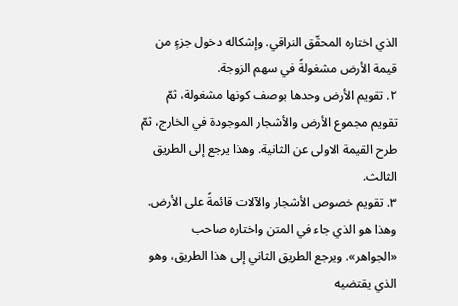الذي اختاره المحقّق النراقي. وإشكاله دخول جزءٍ من قيمة الأرض مشغولةً في سهم الزوجة.
٢. تقويم الأرض وحدها بوصف كونها مشغولة، ثمّ تقويم مجموع الأرض والأشجار الموجودة في الخارج، ثمّ طرح القيمة الاولى عن الثانية. وهذا يرجع إلى الطريق الثالث.
٣. تقويم خصوص الأشجار والآلات قائمةً على الأرض. وهذا هو الذي جاء في المتن واختاره صاحب «الجواهر». ويرجع الطريق الثاني إلى هذا الطريق، وهو الذي يقتضيه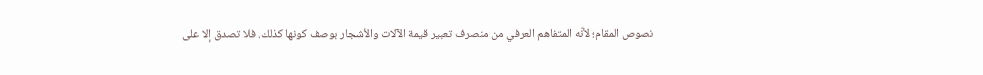نصوص المقام؛ لأنّه المتفاهم العرفي من منصرف تعبير قيمة الآلات والأشجار بوصف كونها كذلك. فلا تصدق إلا على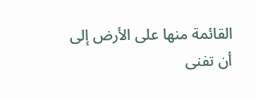القائمة منها على الأرض إلى أن تفنى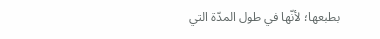بطبعها؛ لأنّها في طول المدّة التي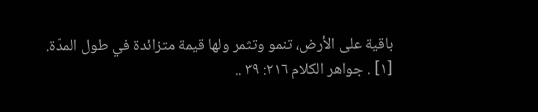باقية على الأرض، تنمو وتثمر ولها قيمة متزائدة في طول المدّة.
[١] . جواهر الكلام ٢١٦: ٣٩ ..